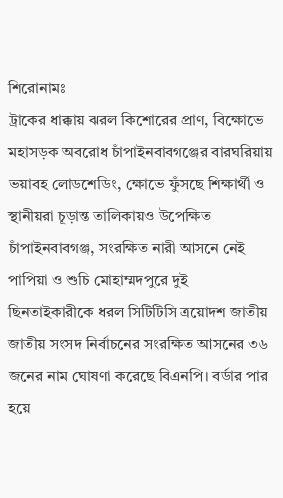শিরোনামঃ
ট্রাকের ধাক্কায় ঝরল কিশোরের প্রাণ, বিক্ষোভে মহাসড়ক অবরোধ চাঁপাইনবাবগঞ্জের বারঘরিয়ায় ভয়াবহ লোডশেডিং, ক্ষোভে ফুঁসছে শিক্ষার্থী ও স্থানীয়রা চূড়ান্ত তালিকায়ও উপেক্ষিত চাঁপাইনবাবগঞ্জ, সংরক্ষিত নারী আসনে নেই পাপিয়া ও শুচি মোহাম্মদপুরে দুই ছিনতাইকারীকে ধরল সিটিটিসি ত্রয়োদশ জাতীয় জাতীয় সংসদ নির্বাচনের সংরক্ষিত আসনের ৩৬ জনের নাম ঘোষণা করেছে বিএনপি। বর্ডার পার হয়ে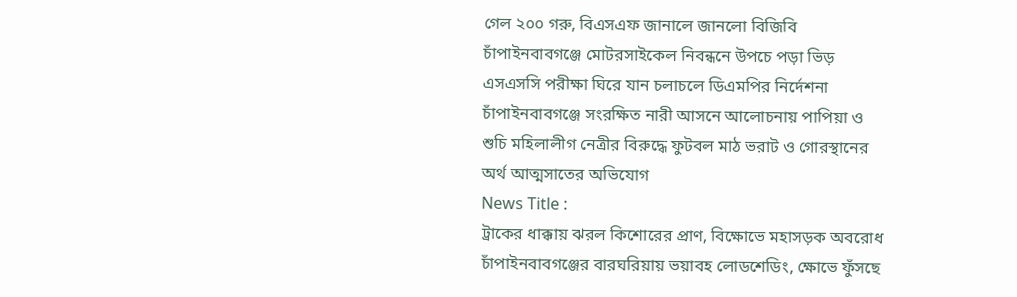গেল ২০০ গরু, বিএসএফ জানালে জানলো বিজিবি চাঁপাইনবাবগঞ্জে মোটরসাইকেল নিবন্ধনে উপচে পড়া ভিড় এসএসসি পরীক্ষা ঘিরে যান চলাচলে ডিএমপির নির্দেশনা চাঁপাইনবাবগঞ্জে সংরক্ষিত নারী আসনে আলোচনায় পাপিয়া ও শুচি মহিলালীগ নেত্রীর বিরুদ্ধে ফুটবল মাঠ ভরাট ও গোরস্থানের অর্থ আত্মসাতের অভিযোগ
News Title :
ট্রাকের ধাক্কায় ঝরল কিশোরের প্রাণ, বিক্ষোভে মহাসড়ক অবরোধ চাঁপাইনবাবগঞ্জের বারঘরিয়ায় ভয়াবহ লোডশেডিং, ক্ষোভে ফুঁসছে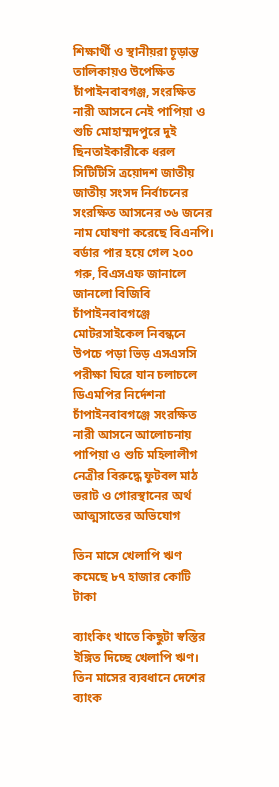শিক্ষার্থী ও স্থানীয়রা চূড়ান্ত তালিকায়ও উপেক্ষিত চাঁপাইনবাবগঞ্জ, সংরক্ষিত নারী আসনে নেই পাপিয়া ও শুচি মোহাম্মদপুরে দুই ছিনতাইকারীকে ধরল সিটিটিসি ত্রয়োদশ জাতীয় জাতীয় সংসদ নির্বাচনের সংরক্ষিত আসনের ৩৬ জনের নাম ঘোষণা করেছে বিএনপি। বর্ডার পার হয়ে গেল ২০০ গরু, বিএসএফ জানালে জানলো বিজিবি চাঁপাইনবাবগঞ্জে মোটরসাইকেল নিবন্ধনে উপচে পড়া ভিড় এসএসসি পরীক্ষা ঘিরে যান চলাচলে ডিএমপির নির্দেশনা চাঁপাইনবাবগঞ্জে সংরক্ষিত নারী আসনে আলোচনায় পাপিয়া ও শুচি মহিলালীগ নেত্রীর বিরুদ্ধে ফুটবল মাঠ ভরাট ও গোরস্থানের অর্থ আত্মসাতের অভিযোগ

তিন মাসে খেলাপি ঋণ কমেছে ৮৭ হাজার কোটি টাকা

ব্যাংকিং খাতে কিছুটা স্বস্তির ইঙ্গিত দিচ্ছে খেলাপি ঋণ। তিন মাসের ব্যবধানে দেশের ব্যাংক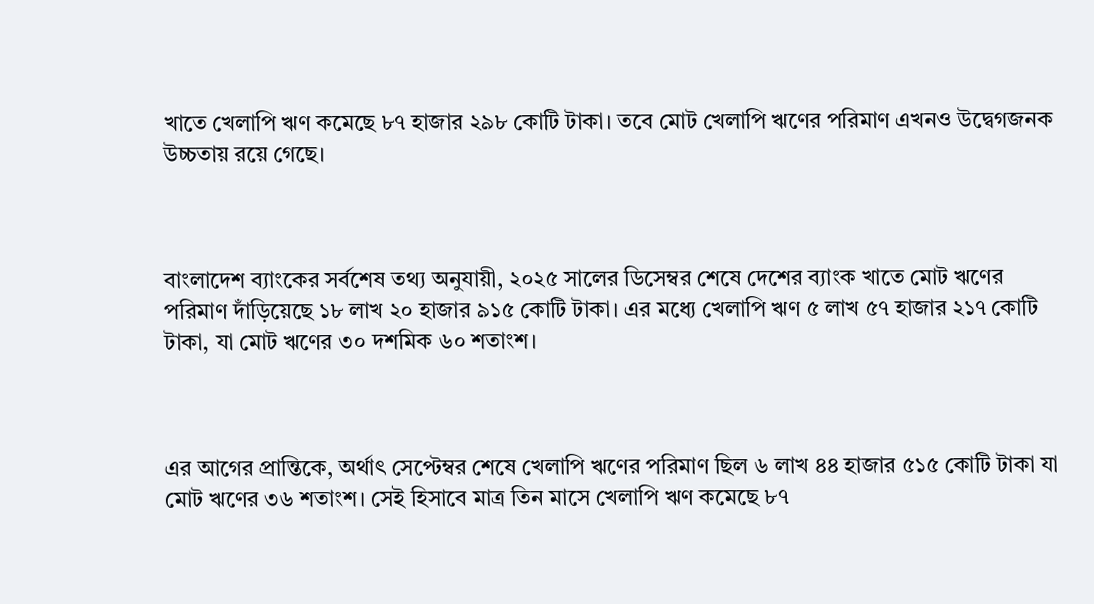খাতে খেলাপি ঋণ কমেছে ৮৭ হাজার ২৯৮ কোটি টাকা। তবে মোট খেলাপি ঋণের পরিমাণ এখনও উদ্বেগজনক উচ্চতায় রয়ে গেছে।



বাংলাদেশ ব্যাংকের সর্বশেষ তথ্য অনুযায়ী, ২০২৫ সালের ডিসেম্বর শেষে দেশের ব্যাংক খাতে মোট ঋণের পরিমাণ দাঁড়িয়েছে ১৮ লাখ ২০ হাজার ৯১৫ কোটি টাকা। এর মধ্যে খেলাপি ঋণ ৫ লাখ ৫৭ হাজার ২১৭ কোটি টাকা, যা মোট ঋণের ৩০ দশমিক ৬০ শতাংশ।



এর আগের প্রান্তিকে, অর্থাৎ সেপ্টেম্বর শেষে খেলাপি ঋণের পরিমাণ ছিল ৬ লাখ ৪৪ হাজার ৫১৫ কোটি টাকা যা মোট ঋণের ৩৬ শতাংশ। সেই হিসাবে মাত্র তিন মাসে খেলাপি ঋণ কমেছে ৮৭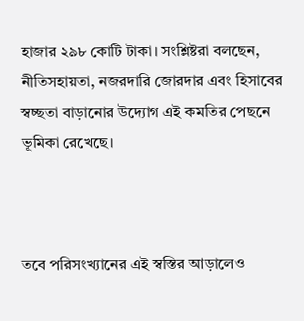হাজার ২৯৮ কোটি টাকা। সংশ্লিষ্টরা বলছেন, নীতিসহায়তা, নজরদারি জোরদার এবং হিসাবের স্বচ্ছতা বাড়ানোর উদ্যোগ এই কমতির পেছনে ভূমিকা রেখেছে।



তবে পরিসংখ্যানের এই স্বস্তির আড়ালেও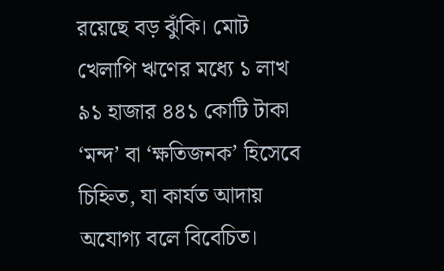রয়েছে বড় ঝুঁকি। মোট খেলাপি ঋণের মধ্যে ১ লাখ ৯১ হাজার ৪৪১ কোটি টাকা ‘মন্দ’ বা ‘ক্ষতিজনক’ হিসেবে চিহ্নিত, যা কার্যত আদায় অযোগ্য বলে বিবেচিত।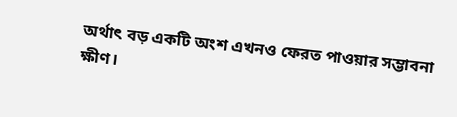অর্থাৎ বড় একটি অংশ এখনও ফেরত পাওয়ার সম্ভাবনা ক্ষীণ।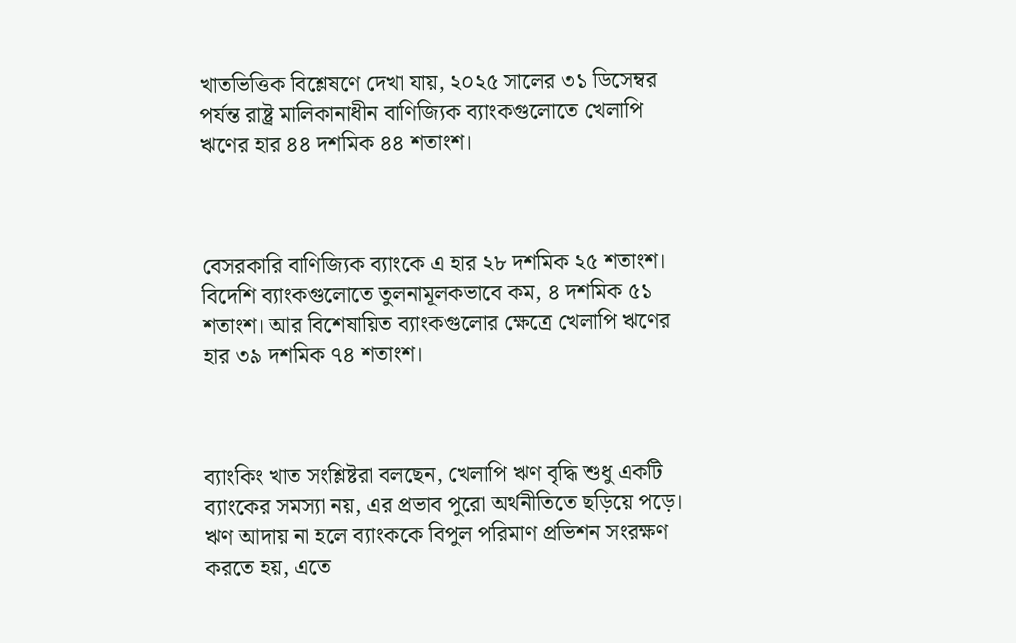খাতভিত্তিক বিশ্লেষণে দেখা যায়, ২০২৫ সালের ৩১ ডিসেম্বর পর্যন্ত রাষ্ট্র মালিকানাধীন বাণিজ্যিক ব্যাংকগুলোতে খেলাপি ঋণের হার ৪৪ দশমিক ৪৪ শতাংশ।



বেসরকারি বাণিজ্যিক ব্যাংকে এ হার ২৮ দশমিক ২৫ শতাংশ। বিদেশি ব্যাংকগুলোতে তুলনামূলকভাবে কম, ৪ দশমিক ৫১ শতাংশ। আর বিশেষায়িত ব্যাংকগুলোর ক্ষেত্রে খেলাপি ঋণের হার ৩৯ দশমিক ৭৪ শতাংশ।



ব্যাংকিং খাত সংশ্লিষ্টরা বলছেন, খেলাপি ঋণ বৃদ্ধি শুধু একটি ব্যাংকের সমস্যা নয়, এর প্রভাব পুরো অর্থনীতিতে ছড়িয়ে পড়ে। ঋণ আদায় না হলে ব্যাংককে বিপুল পরিমাণ প্রভিশন সংরক্ষণ করতে হয়, এতে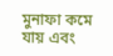মুনাফা কমে যায় এবং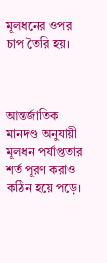মূলধনের ওপর চাপ তৈরি হয়।



আন্তর্জাতিক মানদণ্ড অনুযায়ী মূলধন পর্যাপ্ততার শর্ত পূরণ করাও কঠিন হয়ে পড়ে।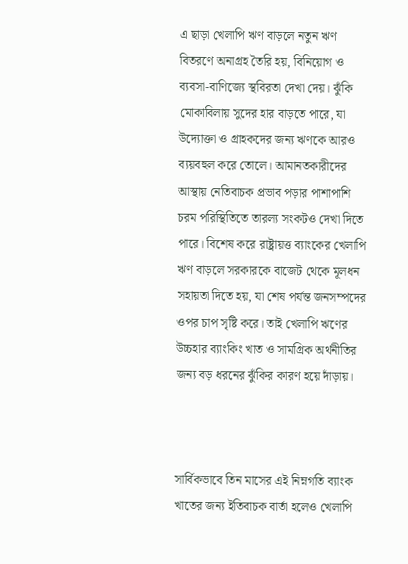এ ছাড়া খেলাপি ঋণ বাড়লে নতুন ঋণ বিতরণে অনাগ্রহ তৈরি হয়, বিনিয়োগ ও ব্যবসা-বাণিজ্যে স্থবিরতা দেখা দেয়। ঝুঁকি মোকাবিলায় সুদের হার বাড়তে পারে, যা উদ্যোক্তা ও গ্রাহকদের জন্য ঋণকে আরও ব্যয়বহুল করে তোলে। আমানতকারীদের আস্থায় নেতিবাচক প্রভাব পড়ার পাশাপাশি চরম পরিস্থিতিতে তারল্য সংকটও দেখা দিতে পারে। বিশেষ করে রাষ্ট্রায়ত্ত ব্যাংকের খেলাপি ঋণ বাড়লে সরকারকে বাজেট থেকে মূলধন সহায়তা দিতে হয়, যা শেষ পর্যন্ত জনসম্পদের ওপর চাপ সৃষ্টি করে। তাই খেলাপি ঋণের উচ্চহার ব্যাংকিং খাত ও সামগ্রিক অর্থনীতির জন্য বড় ধরনের ঝুঁকির কারণ হয়ে দাঁড়ায়।



সার্বিকভাবে তিন মাসের এই নিম্নগতি ব্যাংক খাতের জন্য ইতিবাচক বার্তা হলেও খেলাপি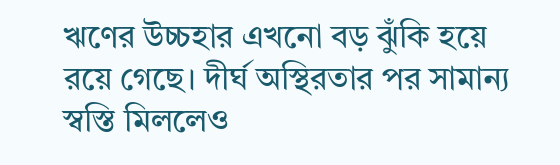ঋণের উচ্চহার এখনো বড় ঝুঁকি হয়ে রয়ে গেছে। দীর্ঘ অস্থিরতার পর সামান্য স্বস্তি মিললেও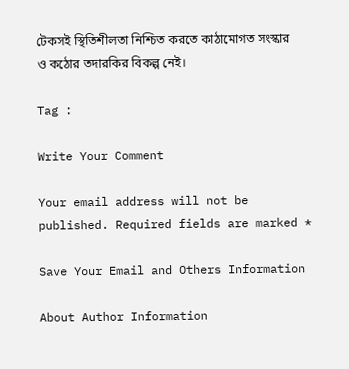টেকসই স্থিতিশীলতা নিশ্চিত করতে কাঠামোগত সংস্কার ও কঠোর তদারকির বিকল্প নেই।

Tag :

Write Your Comment

Your email address will not be published. Required fields are marked *

Save Your Email and Others Information

About Author Information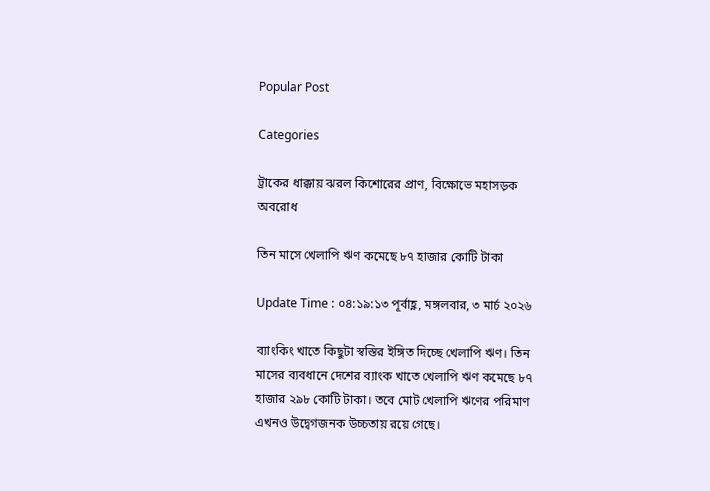Popular Post

Categories

ট্রাকের ধাক্কায় ঝরল কিশোরের প্রাণ, বিক্ষোভে মহাসড়ক অবরোধ

তিন মাসে খেলাপি ঋণ কমেছে ৮৭ হাজার কোটি টাকা

Update Time : ০৪:১৯:১৩ পূর্বাহ্ণ, মঙ্গলবার, ৩ মার্চ ২০২৬

ব্যাংকিং খাতে কিছুটা স্বস্তির ইঙ্গিত দিচ্ছে খেলাপি ঋণ। তিন মাসের ব্যবধানে দেশের ব্যাংক খাতে খেলাপি ঋণ কমেছে ৮৭ হাজার ২৯৮ কোটি টাকা। তবে মোট খেলাপি ঋণের পরিমাণ এখনও উদ্বেগজনক উচ্চতায় রয়ে গেছে।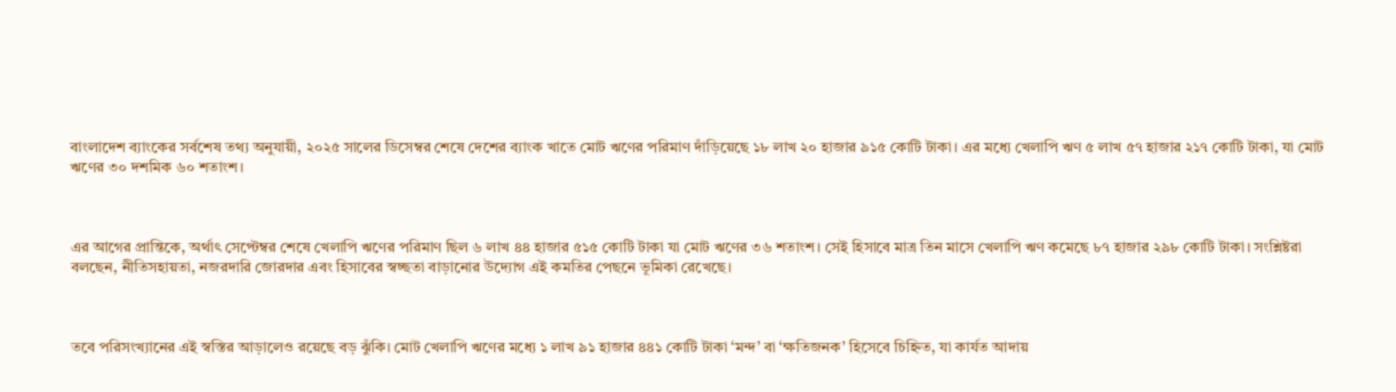বাংলাদেশ ব্যাংকের সর্বশেষ তথ্য অনুযায়ী, ২০২৫ সালের ডিসেম্বর শেষে দেশের ব্যাংক খাতে মোট ঋণের পরিমাণ দাঁড়িয়েছে ১৮ লাখ ২০ হাজার ৯১৫ কোটি টাকা। এর মধ্যে খেলাপি ঋণ ৫ লাখ ৫৭ হাজার ২১৭ কোটি টাকা, যা মোট ঋণের ৩০ দশমিক ৬০ শতাংশ।



এর আগের প্রান্তিকে, অর্থাৎ সেপ্টেম্বর শেষে খেলাপি ঋণের পরিমাণ ছিল ৬ লাখ ৪৪ হাজার ৫১৫ কোটি টাকা যা মোট ঋণের ৩৬ শতাংশ। সেই হিসাবে মাত্র তিন মাসে খেলাপি ঋণ কমেছে ৮৭ হাজার ২৯৮ কোটি টাকা। সংশ্লিষ্টরা বলছেন, নীতিসহায়তা, নজরদারি জোরদার এবং হিসাবের স্বচ্ছতা বাড়ানোর উদ্যোগ এই কমতির পেছনে ভূমিকা রেখেছে।



তবে পরিসংখ্যানের এই স্বস্তির আড়ালেও রয়েছে বড় ঝুঁকি। মোট খেলাপি ঋণের মধ্যে ১ লাখ ৯১ হাজার ৪৪১ কোটি টাকা ‘মন্দ’ বা ‘ক্ষতিজনক’ হিসেবে চিহ্নিত, যা কার্যত আদায়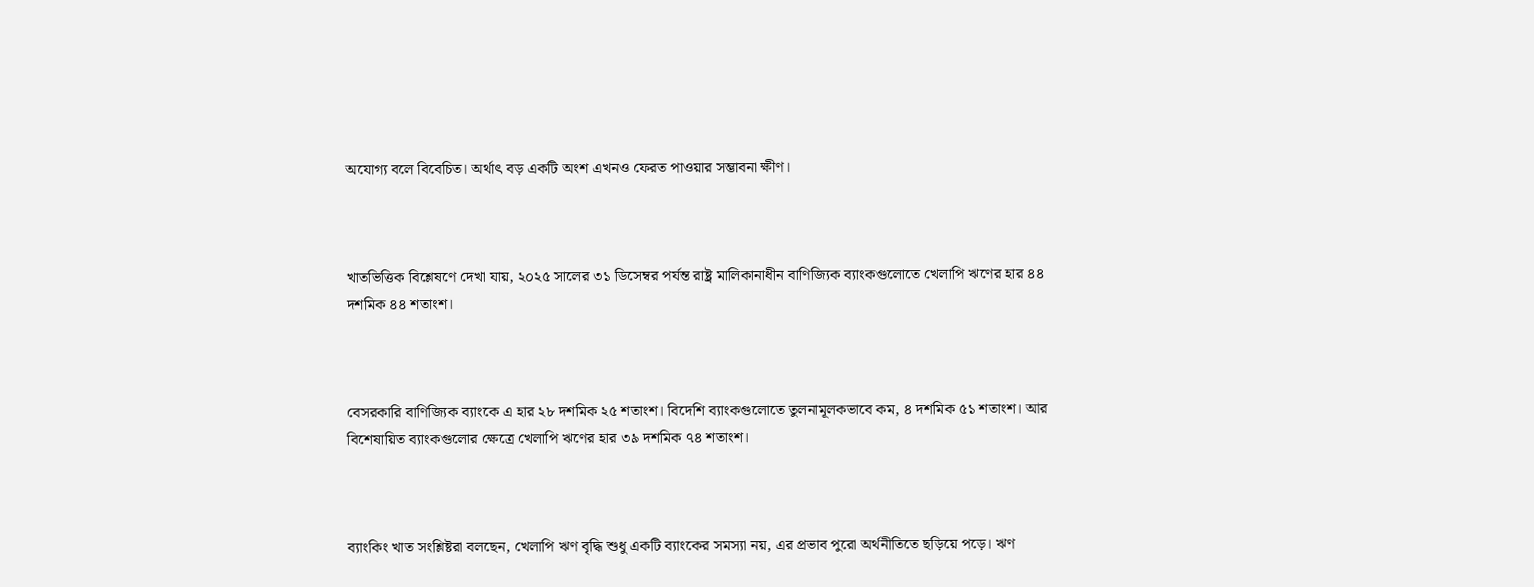অযোগ্য বলে বিবেচিত। অর্থাৎ বড় একটি অংশ এখনও ফেরত পাওয়ার সম্ভাবনা ক্ষীণ।



খাতভিত্তিক বিশ্লেষণে দেখা যায়, ২০২৫ সালের ৩১ ডিসেম্বর পর্যন্ত রাষ্ট্র মালিকানাধীন বাণিজ্যিক ব্যাংকগুলোতে খেলাপি ঋণের হার ৪৪ দশমিক ৪৪ শতাংশ।



বেসরকারি বাণিজ্যিক ব্যাংকে এ হার ২৮ দশমিক ২৫ শতাংশ। বিদেশি ব্যাংকগুলোতে তুলনামূলকভাবে কম, ৪ দশমিক ৫১ শতাংশ। আর বিশেষায়িত ব্যাংকগুলোর ক্ষেত্রে খেলাপি ঋণের হার ৩৯ দশমিক ৭৪ শতাংশ।



ব্যাংকিং খাত সংশ্লিষ্টরা বলছেন, খেলাপি ঋণ বৃদ্ধি শুধু একটি ব্যাংকের সমস্যা নয়, এর প্রভাব পুরো অর্থনীতিতে ছড়িয়ে পড়ে। ঋণ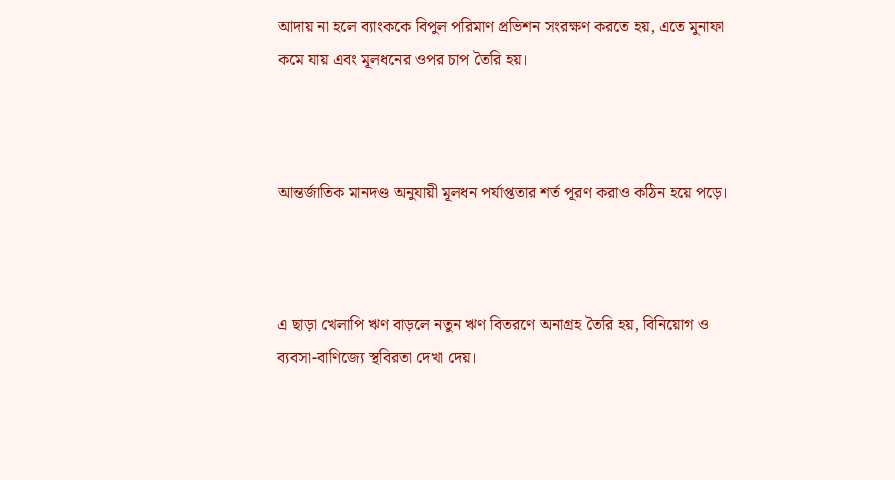আদায় না হলে ব্যাংককে বিপুল পরিমাণ প্রভিশন সংরক্ষণ করতে হয়, এতে মুনাফা কমে যায় এবং মূলধনের ওপর চাপ তৈরি হয়।



আন্তর্জাতিক মানদণ্ড অনুযায়ী মূলধন পর্যাপ্ততার শর্ত পূরণ করাও কঠিন হয়ে পড়ে।



এ ছাড়া খেলাপি ঋণ বাড়লে নতুন ঋণ বিতরণে অনাগ্রহ তৈরি হয়, বিনিয়োগ ও ব্যবসা-বাণিজ্যে স্থবিরতা দেখা দেয়।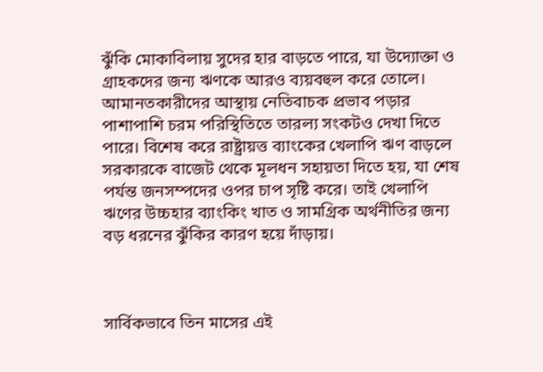ঝুঁকি মোকাবিলায় সুদের হার বাড়তে পারে, যা উদ্যোক্তা ও গ্রাহকদের জন্য ঋণকে আরও ব্যয়বহুল করে তোলে। আমানতকারীদের আস্থায় নেতিবাচক প্রভাব পড়ার পাশাপাশি চরম পরিস্থিতিতে তারল্য সংকটও দেখা দিতে পারে। বিশেষ করে রাষ্ট্রায়ত্ত ব্যাংকের খেলাপি ঋণ বাড়লে সরকারকে বাজেট থেকে মূলধন সহায়তা দিতে হয়, যা শেষ পর্যন্ত জনসম্পদের ওপর চাপ সৃষ্টি করে। তাই খেলাপি ঋণের উচ্চহার ব্যাংকিং খাত ও সামগ্রিক অর্থনীতির জন্য বড় ধরনের ঝুঁকির কারণ হয়ে দাঁড়ায়।



সার্বিকভাবে তিন মাসের এই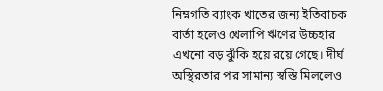নিম্নগতি ব্যাংক খাতের জন্য ইতিবাচক বার্তা হলেও খেলাপি ঋণের উচ্চহার এখনো বড় ঝুঁকি হয়ে রয়ে গেছে। দীর্ঘ অস্থিরতার পর সামান্য স্বস্তি মিললেও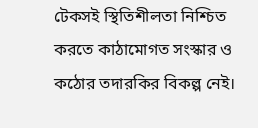টেকসই স্থিতিশীলতা নিশ্চিত করতে কাঠামোগত সংস্কার ও কঠোর তদারকির বিকল্প নেই।